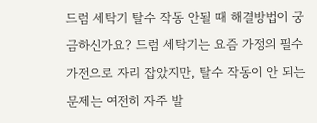드럼 세탁기 탈수 작동 안될 때 해결방법이 궁금하신가요? 드럼 세탁기는 요즘 가정의 필수 가전으로 자리 잡았지만, 탈수 작동이 안 되는 문제는 여전히 자주 발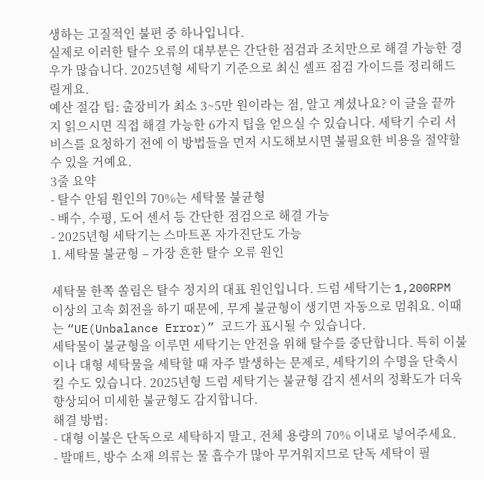생하는 고질적인 불편 중 하나입니다.
실제로 이러한 탈수 오류의 대부분은 간단한 점검과 조치만으로 해결 가능한 경우가 많습니다. 2025년형 세탁기 기준으로 최신 셀프 점검 가이드를 정리해드릴게요.
예산 절감 팁: 출장비가 최소 3~5만 원이라는 점, 알고 계셨나요? 이 글을 끝까지 읽으시면 직접 해결 가능한 6가지 팁을 얻으실 수 있습니다. 세탁기 수리 서비스를 요청하기 전에 이 방법들을 먼저 시도해보시면 불필요한 비용을 절약할 수 있을 거예요.
3줄 요약
- 탈수 안됨 원인의 70%는 세탁물 불균형
- 배수, 수평, 도어 센서 등 간단한 점검으로 해결 가능
- 2025년형 세탁기는 스마트폰 자가진단도 가능
1. 세탁물 불균형 – 가장 흔한 탈수 오류 원인

세탁물 한쪽 쏠림은 탈수 정지의 대표 원인입니다. 드럼 세탁기는 1,200RPM 이상의 고속 회전을 하기 때문에, 무게 불균형이 생기면 자동으로 멈춰요. 이때는 “UE(Unbalance Error)” 코드가 표시될 수 있습니다.
세탁물이 불균형을 이루면 세탁기는 안전을 위해 탈수를 중단합니다. 특히 이불이나 대형 세탁물을 세탁할 때 자주 발생하는 문제로, 세탁기의 수명을 단축시킬 수도 있습니다. 2025년형 드럼 세탁기는 불균형 감지 센서의 정확도가 더욱 향상되어 미세한 불균형도 감지합니다.
해결 방법:
- 대형 이불은 단독으로 세탁하지 말고, 전체 용량의 70% 이내로 넣어주세요.
- 발매트, 방수 소재 의류는 물 흡수가 많아 무거워지므로 단독 세탁이 필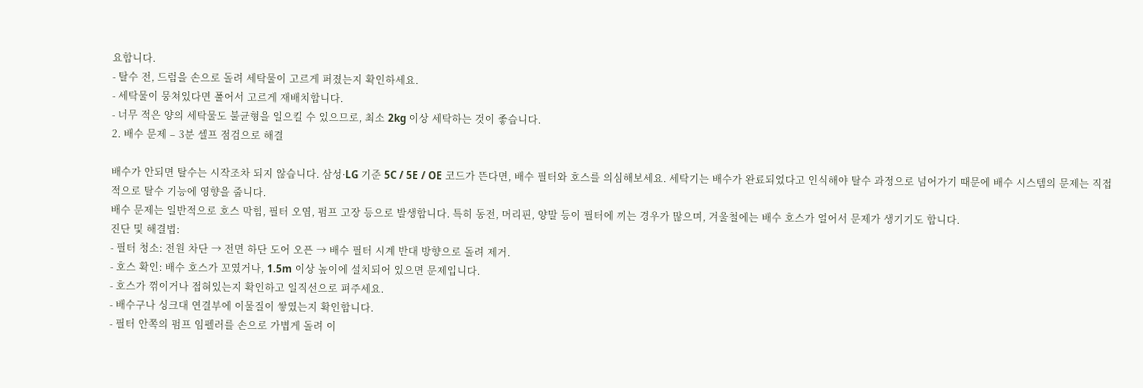요합니다.
- 탈수 전, 드럼을 손으로 돌려 세탁물이 고르게 퍼졌는지 확인하세요.
- 세탁물이 뭉쳐있다면 풀어서 고르게 재배치합니다.
- 너무 적은 양의 세탁물도 불균형을 일으킬 수 있으므로, 최소 2kg 이상 세탁하는 것이 좋습니다.
2. 배수 문제 – 3분 셀프 점검으로 해결

배수가 안되면 탈수는 시작조차 되지 않습니다. 삼성·LG 기준 5C / 5E / OE 코드가 뜬다면, 배수 필터와 호스를 의심해보세요. 세탁기는 배수가 완료되었다고 인식해야 탈수 과정으로 넘어가기 때문에 배수 시스템의 문제는 직접적으로 탈수 기능에 영향을 줍니다.
배수 문제는 일반적으로 호스 막힘, 필터 오염, 펌프 고장 등으로 발생합니다. 특히 동전, 머리핀, 양말 등이 필터에 끼는 경우가 많으며, 겨울철에는 배수 호스가 얼어서 문제가 생기기도 합니다.
진단 및 해결법:
- 필터 청소: 전원 차단 → 전면 하단 도어 오픈 → 배수 필터 시계 반대 방향으로 돌려 제거.
- 호스 확인: 배수 호스가 꼬였거나, 1.5m 이상 높이에 설치되어 있으면 문제입니다.
- 호스가 꺾이거나 접혀있는지 확인하고 일직선으로 펴주세요.
- 배수구나 싱크대 연결부에 이물질이 쌓였는지 확인합니다.
- 필터 안쪽의 펌프 임펠러를 손으로 가볍게 돌려 이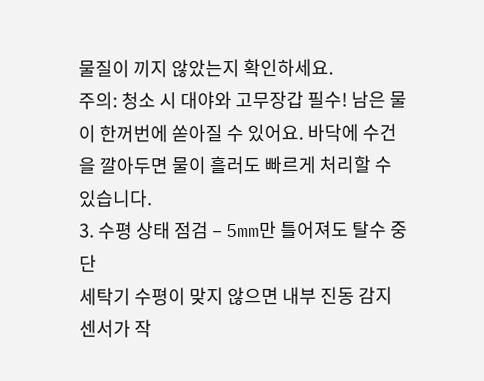물질이 끼지 않았는지 확인하세요.
주의: 청소 시 대야와 고무장갑 필수! 남은 물이 한꺼번에 쏟아질 수 있어요. 바닥에 수건을 깔아두면 물이 흘러도 빠르게 처리할 수 있습니다.
3. 수평 상태 점검 – 5mm만 틀어져도 탈수 중단
세탁기 수평이 맞지 않으면 내부 진동 감지 센서가 작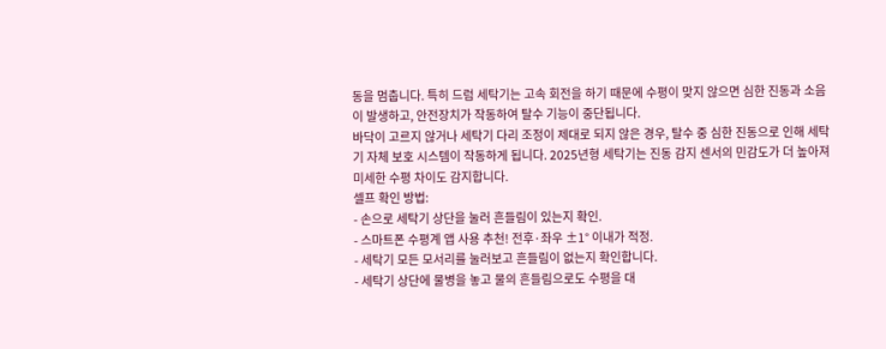동을 멈춥니다. 특히 드럼 세탁기는 고속 회전을 하기 때문에 수평이 맞지 않으면 심한 진동과 소음이 발생하고, 안전장치가 작동하여 탈수 기능이 중단됩니다.
바닥이 고르지 않거나 세탁기 다리 조정이 제대로 되지 않은 경우, 탈수 중 심한 진동으로 인해 세탁기 자체 보호 시스템이 작동하게 됩니다. 2025년형 세탁기는 진동 감지 센서의 민감도가 더 높아져 미세한 수평 차이도 감지합니다.
셀프 확인 방법:
- 손으로 세탁기 상단을 눌러 흔들림이 있는지 확인.
- 스마트폰 수평계 앱 사용 추천! 전후·좌우 ±1° 이내가 적정.
- 세탁기 모든 모서리를 눌러보고 흔들림이 없는지 확인합니다.
- 세탁기 상단에 물병을 놓고 물의 흔들림으로도 수평을 대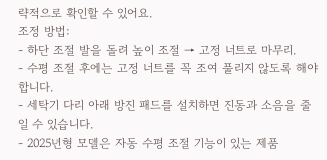략적으로 확인할 수 있어요.
조정 방법:
- 하단 조절 발을 돌려 높이 조절 → 고정 너트로 마무리.
- 수평 조절 후에는 고정 너트를 꼭 조여 풀리지 않도록 해야 합니다.
- 세탁기 다리 아래 방진 패드를 설치하면 진동과 소음을 줄일 수 있습니다.
- 2025년형 모델은 자동 수평 조절 기능이 있는 제품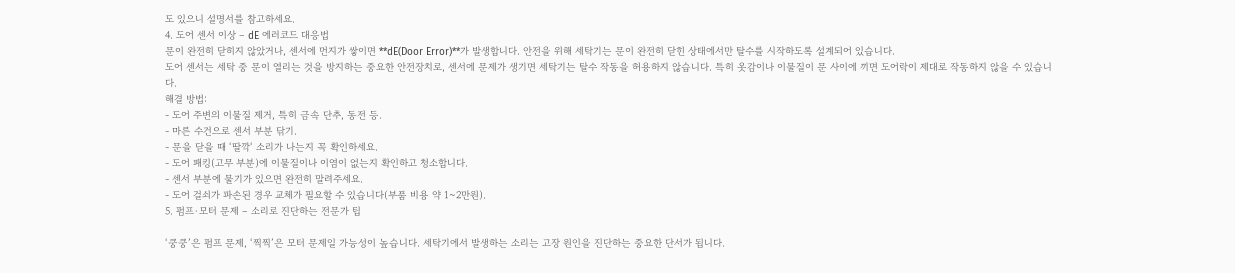도 있으니 설명서를 참고하세요.
4. 도어 센서 이상 – dE 에러코드 대응법
문이 완전히 닫히지 않았거나, 센서에 먼지가 쌓이면 **dE(Door Error)**가 발생합니다. 안전을 위해 세탁기는 문이 완전히 닫힌 상태에서만 탈수를 시작하도록 설계되어 있습니다.
도어 센서는 세탁 중 문이 열리는 것을 방지하는 중요한 안전장치로, 센서에 문제가 생기면 세탁기는 탈수 작동을 허용하지 않습니다. 특히 옷감이나 이물질이 문 사이에 끼면 도어락이 제대로 작동하지 않을 수 있습니다.
해결 방법:
- 도어 주변의 이물질 제거, 특히 금속 단추, 동전 등.
- 마른 수건으로 센서 부분 닦기.
- 문을 닫을 때 ‘딸깍‘ 소리가 나는지 꼭 확인하세요.
- 도어 패킹(고무 부분)에 이물질이나 이염이 없는지 확인하고 청소합니다.
- 센서 부분에 물기가 있으면 완전히 말려주세요.
- 도어 걸쇠가 파손된 경우 교체가 필요할 수 있습니다(부품 비용 약 1~2만원).
5. 펌프·모터 문제 – 소리로 진단하는 전문가 팁

‘쿵쿵’은 펌프 문제, ‘찍찍’은 모터 문제일 가능성이 높습니다. 세탁기에서 발생하는 소리는 고장 원인을 진단하는 중요한 단서가 됩니다.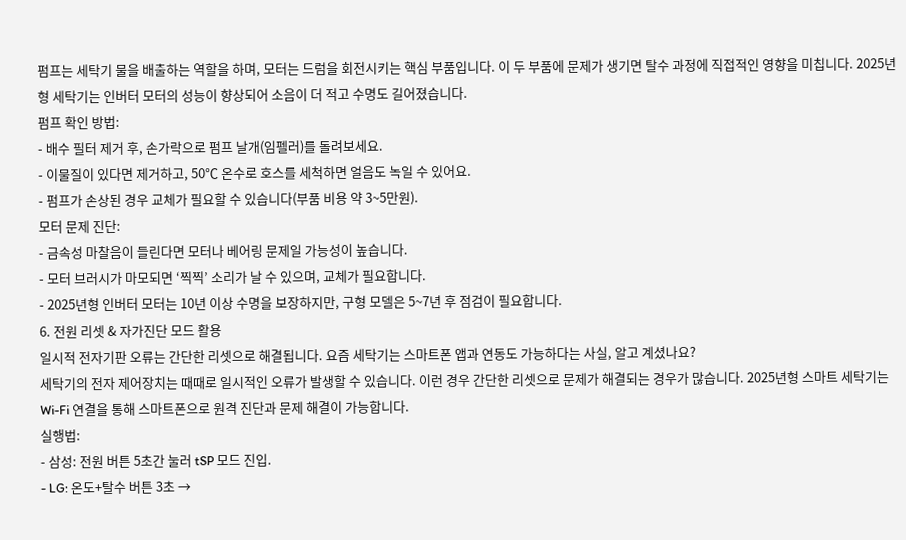펌프는 세탁기 물을 배출하는 역할을 하며, 모터는 드럼을 회전시키는 핵심 부품입니다. 이 두 부품에 문제가 생기면 탈수 과정에 직접적인 영향을 미칩니다. 2025년형 세탁기는 인버터 모터의 성능이 향상되어 소음이 더 적고 수명도 길어졌습니다.
펌프 확인 방법:
- 배수 필터 제거 후, 손가락으로 펌프 날개(임펠러)를 돌려보세요.
- 이물질이 있다면 제거하고, 50℃ 온수로 호스를 세척하면 얼음도 녹일 수 있어요.
- 펌프가 손상된 경우 교체가 필요할 수 있습니다(부품 비용 약 3~5만원).
모터 문제 진단:
- 금속성 마찰음이 들린다면 모터나 베어링 문제일 가능성이 높습니다.
- 모터 브러시가 마모되면 ‘찍찍’ 소리가 날 수 있으며, 교체가 필요합니다.
- 2025년형 인버터 모터는 10년 이상 수명을 보장하지만, 구형 모델은 5~7년 후 점검이 필요합니다.
6. 전원 리셋 & 자가진단 모드 활용
일시적 전자기판 오류는 간단한 리셋으로 해결됩니다. 요즘 세탁기는 스마트폰 앱과 연동도 가능하다는 사실, 알고 계셨나요?
세탁기의 전자 제어장치는 때때로 일시적인 오류가 발생할 수 있습니다. 이런 경우 간단한 리셋으로 문제가 해결되는 경우가 많습니다. 2025년형 스마트 세탁기는 Wi-Fi 연결을 통해 스마트폰으로 원격 진단과 문제 해결이 가능합니다.
실행법:
- 삼성: 전원 버튼 5초간 눌러 tSP 모드 진입.
- LG: 온도+탈수 버튼 3초 →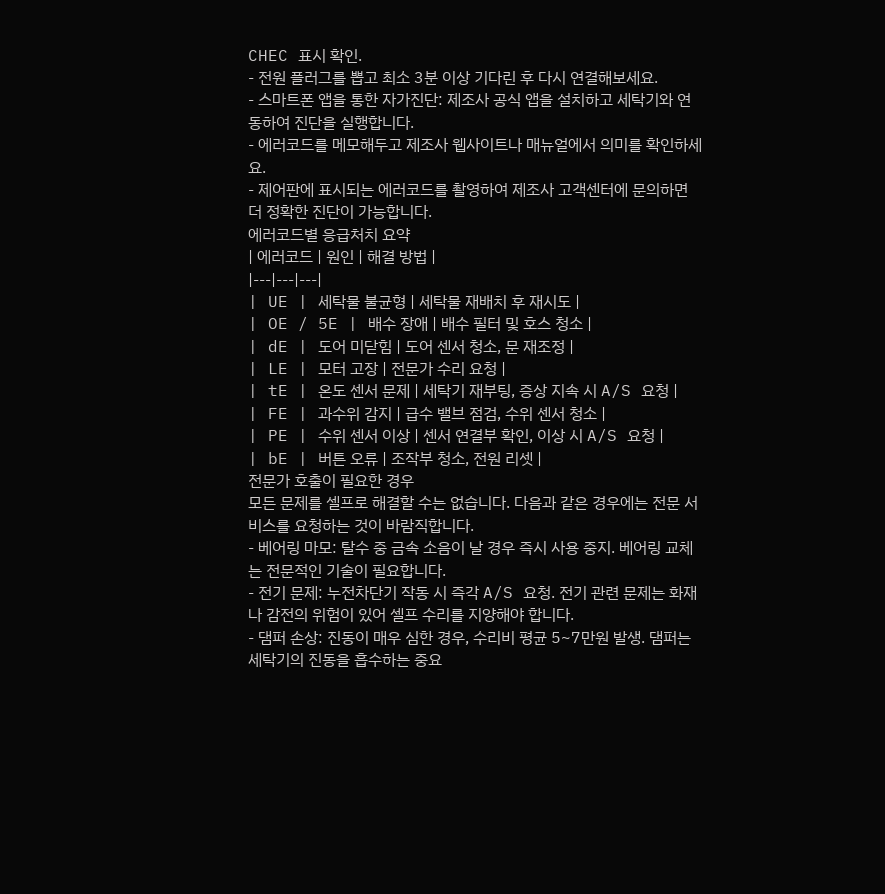CHEC 표시 확인.
- 전원 플러그를 뽑고 최소 3분 이상 기다린 후 다시 연결해보세요.
- 스마트폰 앱을 통한 자가진단: 제조사 공식 앱을 설치하고 세탁기와 연동하여 진단을 실행합니다.
- 에러코드를 메모해두고 제조사 웹사이트나 매뉴얼에서 의미를 확인하세요.
- 제어판에 표시되는 에러코드를 촬영하여 제조사 고객센터에 문의하면 더 정확한 진단이 가능합니다.
에러코드별 응급처치 요약
| 에러코드 | 원인 | 해결 방법 |
|---|---|---|
| UE | 세탁물 불균형 | 세탁물 재배치 후 재시도 |
| OE / 5E | 배수 장애 | 배수 필터 및 호스 청소 |
| dE | 도어 미닫힘 | 도어 센서 청소, 문 재조정 |
| LE | 모터 고장 | 전문가 수리 요청 |
| tE | 온도 센서 문제 | 세탁기 재부팅, 증상 지속 시 A/S 요청 |
| FE | 과수위 감지 | 급수 밸브 점검, 수위 센서 청소 |
| PE | 수위 센서 이상 | 센서 연결부 확인, 이상 시 A/S 요청 |
| bE | 버튼 오류 | 조작부 청소, 전원 리셋 |
전문가 호출이 필요한 경우
모든 문제를 셀프로 해결할 수는 없습니다. 다음과 같은 경우에는 전문 서비스를 요청하는 것이 바람직합니다.
- 베어링 마모: 탈수 중 금속 소음이 날 경우 즉시 사용 중지. 베어링 교체는 전문적인 기술이 필요합니다.
- 전기 문제: 누전차단기 작동 시 즉각 A/S 요청. 전기 관련 문제는 화재나 감전의 위험이 있어 셀프 수리를 지양해야 합니다.
- 댐퍼 손상: 진동이 매우 심한 경우, 수리비 평균 5~7만원 발생. 댐퍼는 세탁기의 진동을 흡수하는 중요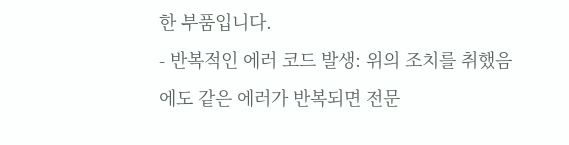한 부품입니다.
- 반복적인 에러 코드 발생: 위의 조치를 취했음에도 같은 에러가 반복되면 전문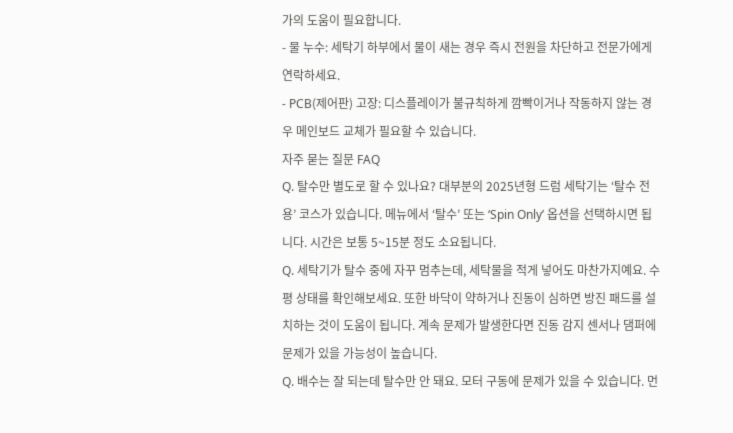가의 도움이 필요합니다.
- 물 누수: 세탁기 하부에서 물이 새는 경우 즉시 전원을 차단하고 전문가에게 연락하세요.
- PCB(제어판) 고장: 디스플레이가 불규칙하게 깜빡이거나 작동하지 않는 경우 메인보드 교체가 필요할 수 있습니다.
자주 묻는 질문 FAQ
Q. 탈수만 별도로 할 수 있나요? 대부분의 2025년형 드럼 세탁기는 ‘탈수 전용’ 코스가 있습니다. 메뉴에서 ‘탈수’ 또는 ‘Spin Only’ 옵션을 선택하시면 됩니다. 시간은 보통 5~15분 정도 소요됩니다.
Q. 세탁기가 탈수 중에 자꾸 멈추는데, 세탁물을 적게 넣어도 마찬가지예요. 수평 상태를 확인해보세요. 또한 바닥이 약하거나 진동이 심하면 방진 패드를 설치하는 것이 도움이 됩니다. 계속 문제가 발생한다면 진동 감지 센서나 댐퍼에 문제가 있을 가능성이 높습니다.
Q. 배수는 잘 되는데 탈수만 안 돼요. 모터 구동에 문제가 있을 수 있습니다. 먼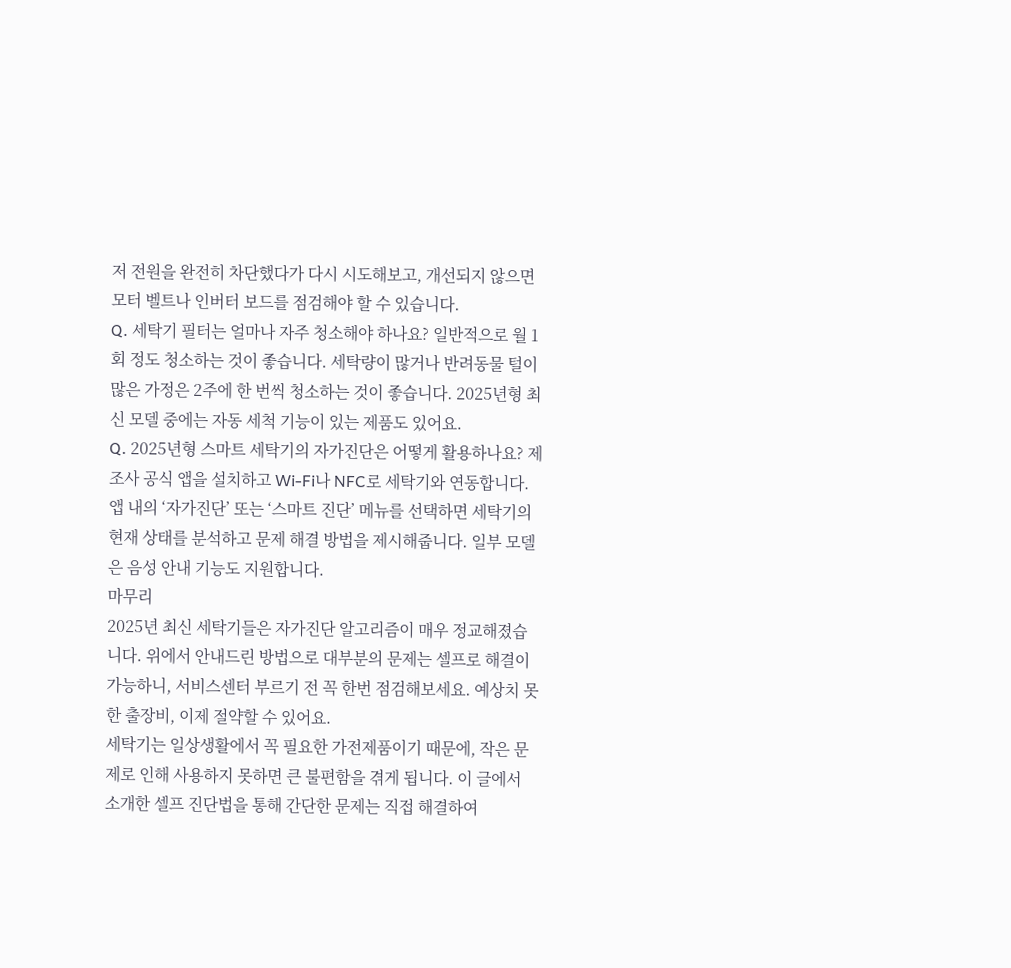저 전원을 완전히 차단했다가 다시 시도해보고, 개선되지 않으면 모터 벨트나 인버터 보드를 점검해야 할 수 있습니다.
Q. 세탁기 필터는 얼마나 자주 청소해야 하나요? 일반적으로 월 1회 정도 청소하는 것이 좋습니다. 세탁량이 많거나 반려동물 털이 많은 가정은 2주에 한 번씩 청소하는 것이 좋습니다. 2025년형 최신 모델 중에는 자동 세척 기능이 있는 제품도 있어요.
Q. 2025년형 스마트 세탁기의 자가진단은 어떻게 활용하나요? 제조사 공식 앱을 설치하고 Wi-Fi나 NFC로 세탁기와 연동합니다. 앱 내의 ‘자가진단’ 또는 ‘스마트 진단’ 메뉴를 선택하면 세탁기의 현재 상태를 분석하고 문제 해결 방법을 제시해줍니다. 일부 모델은 음성 안내 기능도 지원합니다.
마무리
2025년 최신 세탁기들은 자가진단 알고리즘이 매우 정교해졌습니다. 위에서 안내드린 방법으로 대부분의 문제는 셀프로 해결이 가능하니, 서비스센터 부르기 전 꼭 한번 점검해보세요. 예상치 못한 출장비, 이제 절약할 수 있어요.
세탁기는 일상생활에서 꼭 필요한 가전제품이기 때문에, 작은 문제로 인해 사용하지 못하면 큰 불편함을 겪게 됩니다. 이 글에서 소개한 셀프 진단법을 통해 간단한 문제는 직접 해결하여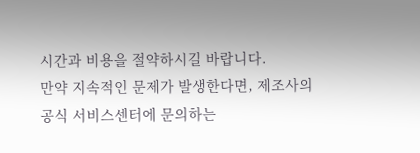시간과 비용을 절약하시길 바랍니다.
만약 지속적인 문제가 발생한다면, 제조사의 공식 서비스센터에 문의하는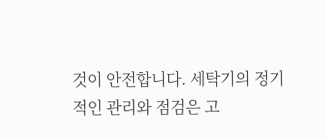것이 안전합니다. 세탁기의 정기적인 관리와 점검은 고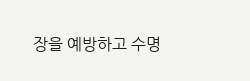장을 예방하고 수명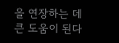을 연장하는 데 큰 도움이 된다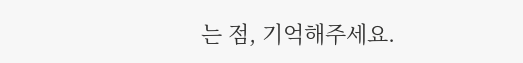는 점, 기억해주세요.